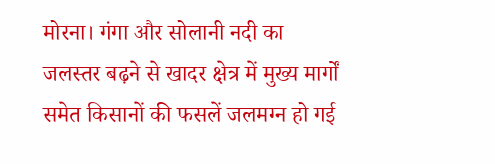मोरना। गंगा और सोलानी नदी का जलस्तर बढ़ने से खादर क्षेत्र में मुख्य मार्गों समेत किसानों की फसलें जलमग्न हो गई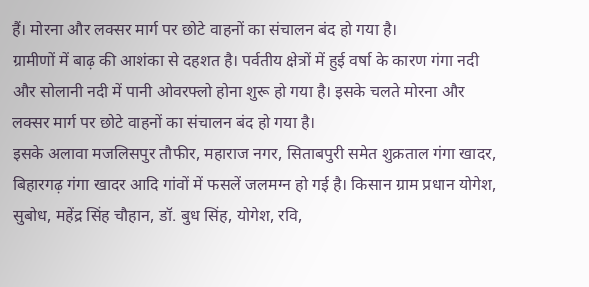हैं। मोरना और लक्सर मार्ग पर छोटे वाहनों का संचालन बंद हो गया है।
ग्रामीणों में बाढ़ की आशंका से दहशत है। पर्वतीय क्षेत्रों में हुई वर्षा के कारण गंगा नदी और सोलानी नदी में पानी ओवरफ्लो होना शुरू हो गया है। इसके चलते मोरना और लक्सर मार्ग पर छोटे वाहनों का संचालन बंद हो गया है।
इसके अलावा मजलिसपुर तौफीर, महाराज नगर, सिताबपुरी समेत शुक्रताल गंगा खादर, बिहारगढ़ गंगा खादर आदि गांवों में फसलें जलमग्न हो गई है। किसान ग्राम प्रधान योगेश, सुबोध, महेंद्र सिंह चौहान, डॉ. बुध सिंह, योगेश, रवि,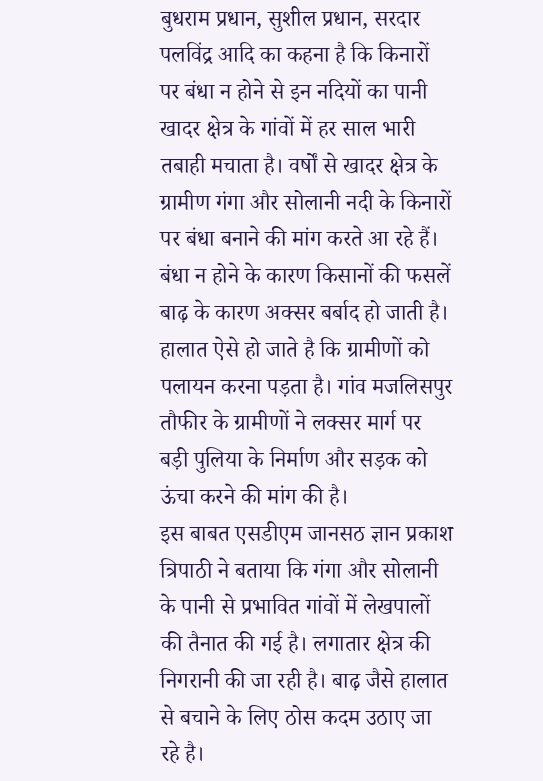बुधराम प्रधान, सुशील प्रधान, सरदार पलविंद्र आदि का कहना है कि किनारों पर बंधा न होने से इन नदियों का पानी खादर क्षेत्र के गांवों में हर साल भारी तबाही मचाता है। वर्षों से खादर क्षेत्र के ग्रामीण गंगा और सोलानी नदी के किनारों पर बंधा बनाने की मांग करते आ रहे हैं।
बंधा न होने के कारण किसानों की फसलें बाढ़ के कारण अक्सर बर्बाद हो जाती है। हालात ऐसे हो जाते है कि ग्रामीणों को पलायन करना पड़ता है। गांव मजलिसपुर तौफीर के ग्रामीणों ने लक्सर मार्ग पर बड़ी पुलिया के निर्माण और सड़क को ऊंचा करने की मांग की है।
इस बाबत एसडीएम जानसठ ज्ञान प्रकाश त्रिपाठी ने बताया कि गंगा और सोलानी के पानी से प्रभावित गांवों में लेखपालों की तैनात की गई है। लगातार क्षेत्र की निगरानी की जा रही है। बाढ़ जैसे हालात से बचाने के लिए ठोस कदम उठाए जा रहे है।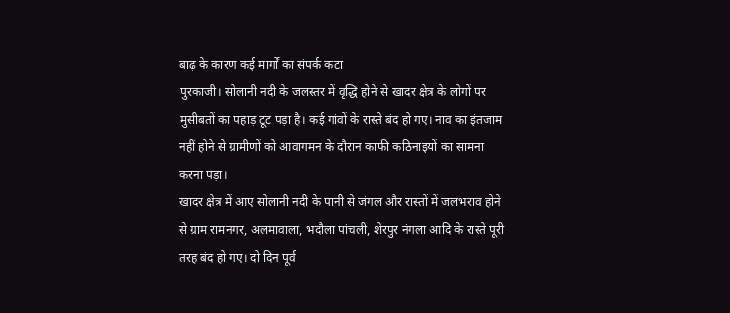बाढ़ के कारण कई मार्गों का संपर्क कटा
पुरकाजी। सोलानी नदी के जलस्तर में वृद्धि होने से खादर क्षेत्र के लोगों पर मुसीबतों का पहाड़ टूट पड़ा है। कई गांवों के रास्ते बंद हो गए। नाव का इंतजाम नहीं होने से ग्रामीणों को आवागमन के दौरान काफी कठिनाइयों का सामना करना पड़ा।
खादर क्षेत्र में आए सोलानी नदी के पानी से जंगल और रास्तों में जलभराव होने से ग्राम रामनगर, अलमावाला, भदौला पांचली, शेरपुर नंगला आदि के रास्ते पूरी तरह बंद हो गए। दो दिन पूर्व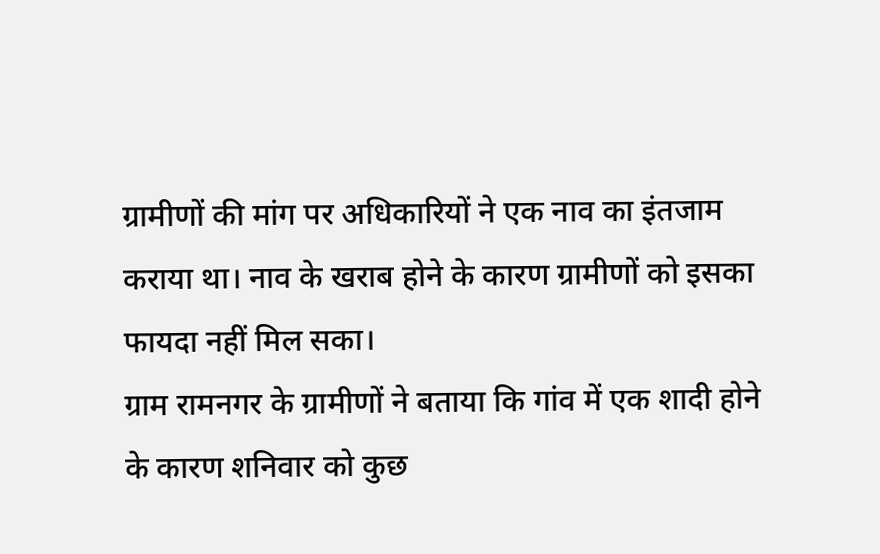ग्रामीणों की मांग पर अधिकारियों ने एक नाव का इंतजाम कराया था। नाव के खराब होने के कारण ग्रामीणों को इसका फायदा नहीं मिल सका।
ग्राम रामनगर के ग्रामीणों ने बताया कि गांव में एक शादी होने के कारण शनिवार को कुछ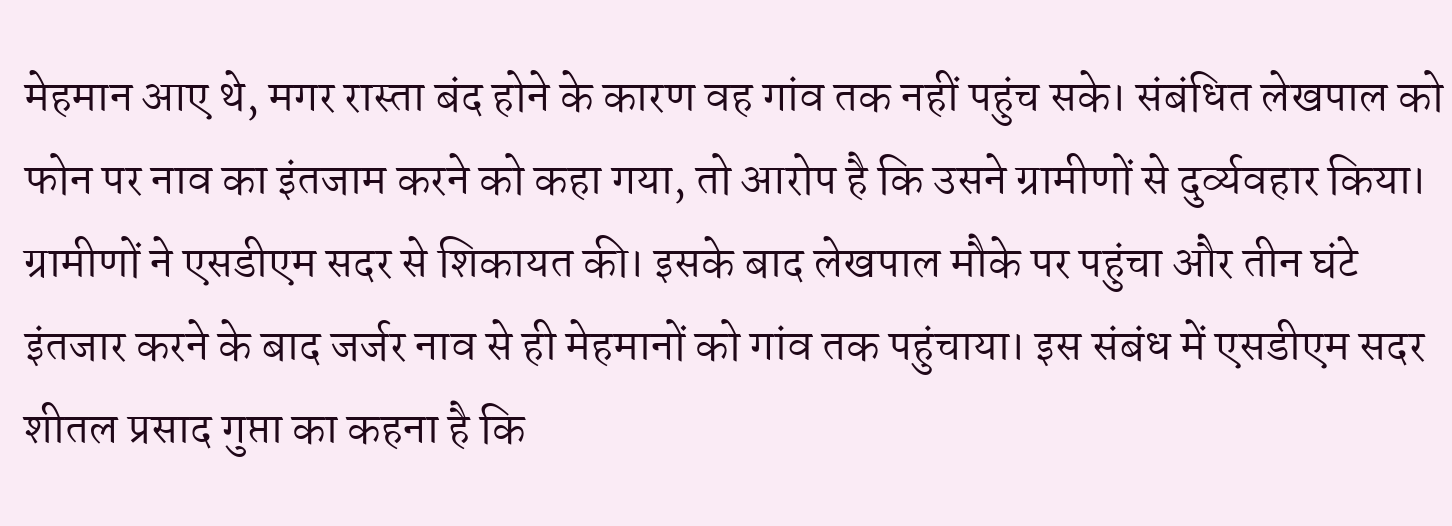मेहमान आए थे, मगर रास्ता बंद होने के कारण वह गांव तक नहीं पहुंच सके। संबंधित लेखपाल को फोन पर नाव का इंतजाम करने को कहा गया, तो आरोप है कि उसने ग्रामीणों से दुर्व्यवहार किया।
ग्रामीणों ने एसडीएम सदर से शिकायत की। इसके बाद लेखपाल मौके पर पहुंचा और तीन घंटे इंतजार करने के बाद जर्जर नाव से ही मेहमानों को गांव तक पहुंचाया। इस संबंध में एसडीएम सदर शीतल प्रसाद गुप्ता का कहना है कि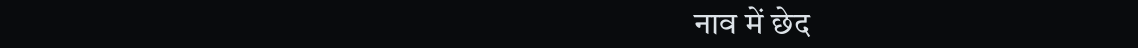नाव में छेद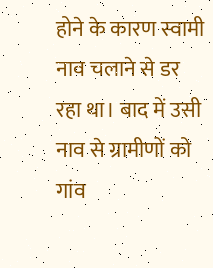होने के कारण स्वामी नाव चलाने से डर रहा था। बाद में उसी नाव से ग्रामीणों को गांव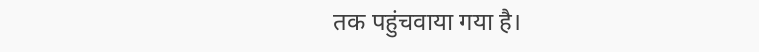तक पहुंचवाया गया है।